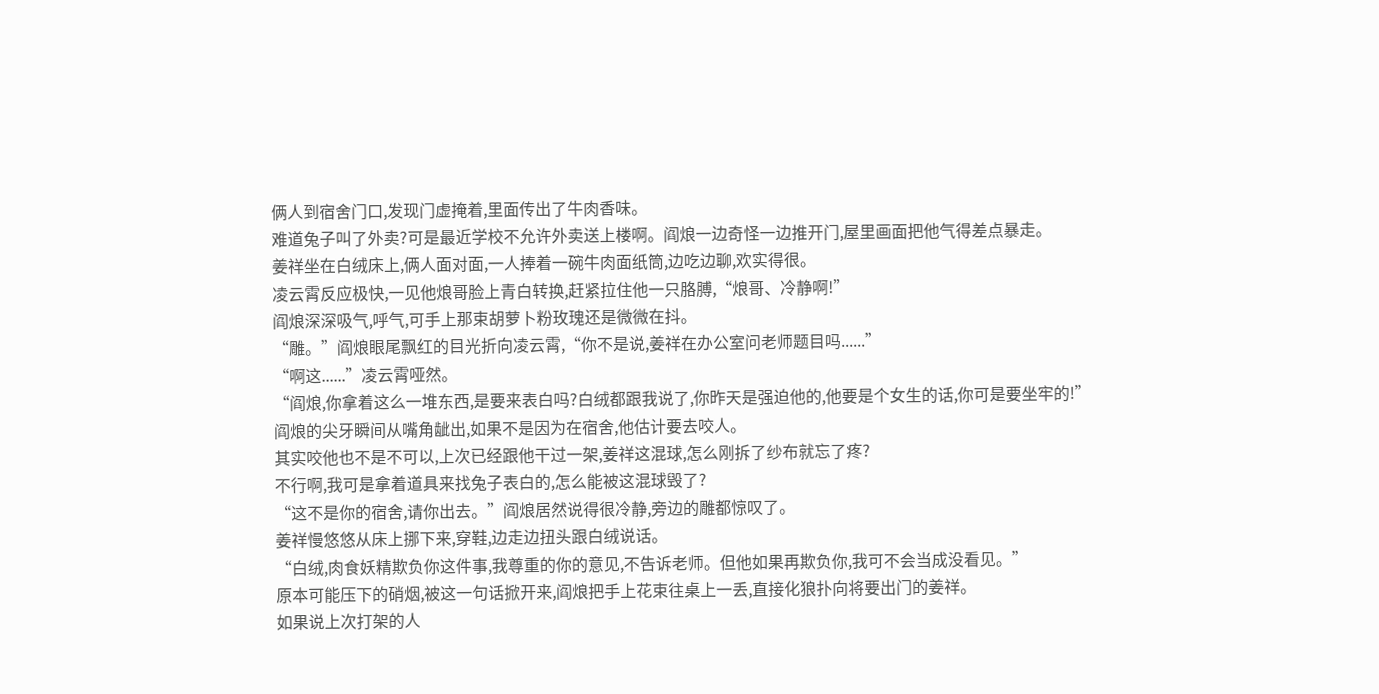俩人到宿舍门口,发现门虚掩着,里面传出了牛肉香味。
难道兔子叫了外卖?可是最近学校不允许外卖送上楼啊。阎烺一边奇怪一边推开门,屋里画面把他气得差点暴走。
姜祥坐在白绒床上,俩人面对面,一人捧着一碗牛肉面纸筒,边吃边聊,欢实得很。
凌云霄反应极快,一见他烺哥脸上青白转换,赶紧拉住他一只胳膊,“烺哥、冷静啊!”
阎烺深深吸气,呼气,可手上那束胡萝卜粉玫瑰还是微微在抖。
“雕。”阎烺眼尾飘红的目光折向凌云霄,“你不是说,姜祥在办公室问老师题目吗......”
“啊这......”凌云霄哑然。
“阎烺,你拿着这么一堆东西,是要来表白吗?白绒都跟我说了,你昨天是强迫他的,他要是个女生的话,你可是要坐牢的!”
阎烺的尖牙瞬间从嘴角龇出,如果不是因为在宿舍,他估计要去咬人。
其实咬他也不是不可以,上次已经跟他干过一架,姜祥这混球,怎么刚拆了纱布就忘了疼?
不行啊,我可是拿着道具来找兔子表白的,怎么能被这混球毁了?
“这不是你的宿舍,请你出去。”阎烺居然说得很冷静,旁边的雕都惊叹了。
姜祥慢悠悠从床上挪下来,穿鞋,边走边扭头跟白绒说话。
“白绒,肉食妖精欺负你这件事,我尊重的你的意见,不告诉老师。但他如果再欺负你,我可不会当成没看见。”
原本可能压下的硝烟,被这一句话掀开来,阎烺把手上花束往桌上一丢,直接化狼扑向将要出门的姜祥。
如果说上次打架的人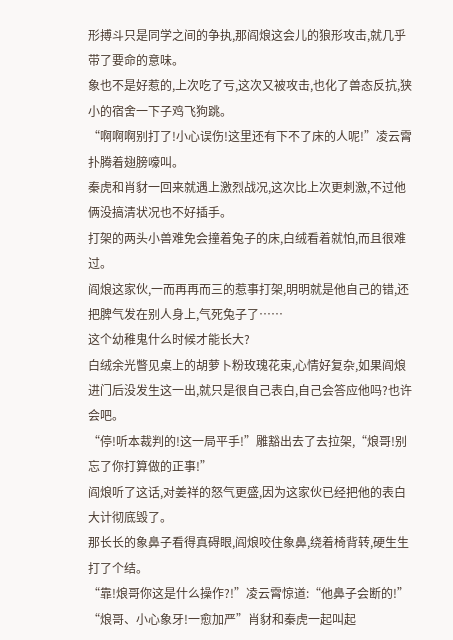形搏斗只是同学之间的争执,那阎烺这会儿的狼形攻击,就几乎带了要命的意味。
象也不是好惹的,上次吃了亏,这次又被攻击,也化了兽态反抗,狭小的宿舍一下子鸡飞狗跳。
“啊啊啊别打了!小心误伤!这里还有下不了床的人呢!”凌云霄扑腾着翅膀嚎叫。
秦虎和肖豺一回来就遇上激烈战况,这次比上次更刺激,不过他俩没搞清状况也不好插手。
打架的两头小兽难免会撞着兔子的床,白绒看着就怕,而且很难过。
阎烺这家伙,一而再再而三的惹事打架,明明就是他自己的错,还把脾气发在别人身上,气死兔子了……
这个幼稚鬼什么时候才能长大?
白绒余光瞥见桌上的胡萝卜粉玫瑰花束,心情好复杂,如果阎烺进门后没发生这一出,就只是很自己表白,自己会答应他吗?也许会吧。
“停!听本裁判的!这一局平手!”雕豁出去了去拉架,“烺哥!别忘了你打算做的正事!”
阎烺听了这话,对姜祥的怒气更盛,因为这家伙已经把他的表白大计彻底毁了。
那长长的象鼻子看得真碍眼,阎烺咬住象鼻,绕着椅背转,硬生生打了个结。
“靠!烺哥你这是什么操作?!”凌云霄惊道:“他鼻子会断的!”
“烺哥、小心象牙!一愈加严”肖豺和秦虎一起叫起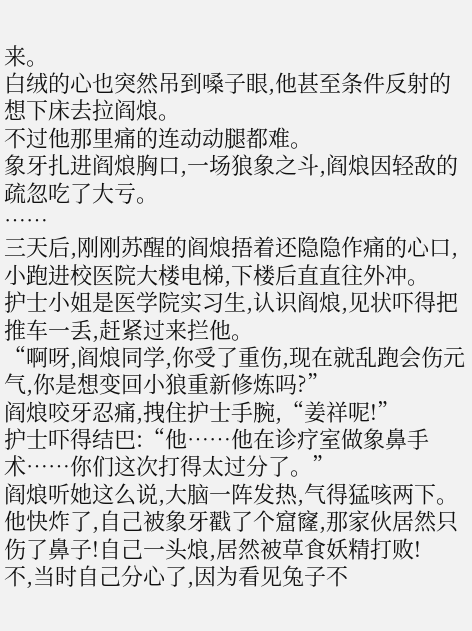来。
白绒的心也突然吊到嗓子眼,他甚至条件反射的想下床去拉阎烺。
不过他那里痛的连动动腿都难。
象牙扎进阎烺胸口,一场狼象之斗,阎烺因轻敌的疏忽吃了大亏。
……
三天后,刚刚苏醒的阎烺捂着还隐隐作痛的心口,小跑进校医院大楼电梯,下楼后直直往外冲。
护士小姐是医学院实习生,认识阎烺,见状吓得把推车一丢,赶紧过来拦他。
“啊呀,阎烺同学,你受了重伤,现在就乱跑会伤元气,你是想变回小狼重新修炼吗?”
阎烺咬牙忍痛,拽住护士手腕,“姜祥呢!”
护士吓得结巴:“他……他在诊疗室做象鼻手术……你们这次打得太过分了。”
阎烺听她这么说,大脑一阵发热,气得猛咳两下。
他快炸了,自己被象牙戳了个窟窿,那家伙居然只伤了鼻子!自己一头烺,居然被草食妖精打败!
不,当时自己分心了,因为看见兔子不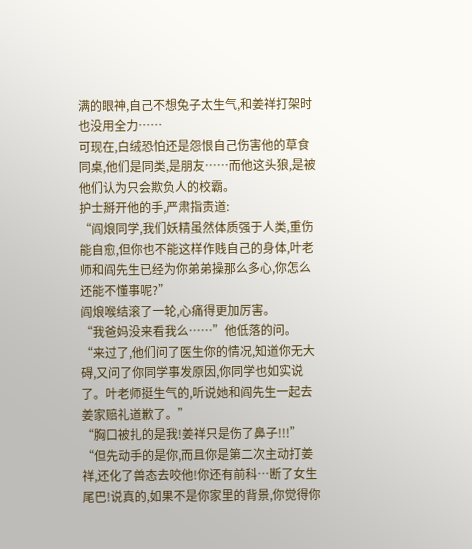满的眼神,自己不想兔子太生气,和姜祥打架时也没用全力……
可现在,白绒恐怕还是怨恨自己伤害他的草食同桌,他们是同类,是朋友……而他这头狼,是被他们认为只会欺负人的校霸。
护士掰开他的手,严肃指责道:
“阎烺同学,我们妖精虽然体质强于人类,重伤能自愈,但你也不能这样作贱自己的身体,叶老师和阎先生已经为你弟弟操那么多心,你怎么还能不懂事呢?”
阎烺喉结滚了一轮,心痛得更加厉害。
“我爸妈没来看我么……”他低落的问。
“来过了,他们问了医生你的情况,知道你无大碍,又问了你同学事发原因,你同学也如实说了。叶老师挺生气的,听说她和阎先生一起去姜家赔礼道歉了。”
“胸口被扎的是我!姜祥只是伤了鼻子!!!”
“但先动手的是你,而且你是第二次主动打姜祥,还化了兽态去咬他!你还有前科…断了女生尾巴!说真的,如果不是你家里的背景,你觉得你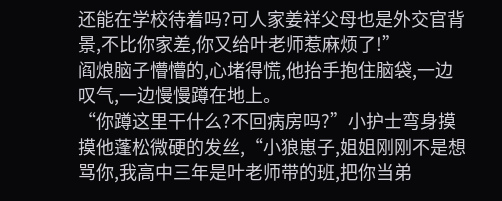还能在学校待着吗?可人家姜祥父母也是外交官背景,不比你家差,你又给叶老师惹麻烦了!”
阎烺脑子懵懵的,心堵得慌,他抬手抱住脑袋,一边叹气,一边慢慢蹲在地上。
“你蹲这里干什么?不回病房吗?”小护士弯身摸摸他蓬松微硬的发丝,“小狼崽子,姐姐刚刚不是想骂你,我高中三年是叶老师带的班,把你当弟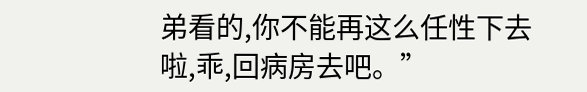弟看的,你不能再这么任性下去啦,乖,回病房去吧。”